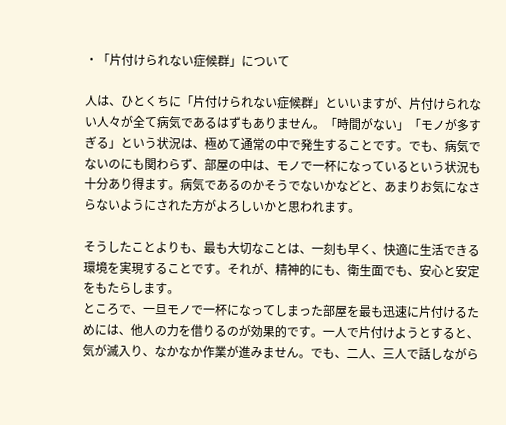・「片付けられない症候群」について

人は、ひとくちに「片付けられない症候群」といいますが、片付けられない人々が全て病気であるはずもありません。「時間がない」「モノが多すぎる」という状況は、極めて通常の中で発生することです。でも、病気でないのにも関わらず、部屋の中は、モノで一杯になっているという状況も十分あり得ます。病気であるのかそうでないかなどと、あまりお気になさらないようにされた方がよろしいかと思われます。

そうしたことよりも、最も大切なことは、一刻も早く、快適に生活できる環境を実現することです。それが、精神的にも、衛生面でも、安心と安定をもたらします。
ところで、一旦モノで一杯になってしまった部屋を最も迅速に片付けるためには、他人の力を借りるのが効果的です。一人で片付けようとすると、気が滅入り、なかなか作業が進みません。でも、二人、三人で話しながら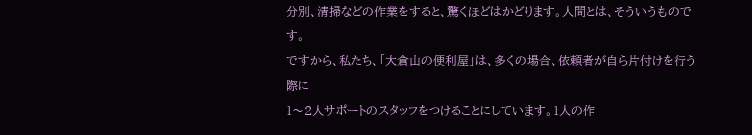分別、清掃などの作業をすると、驚くほどはかどります。人間とは、そういうものです。
ですから、私たち、「大倉山の便利屋」は、多くの場合、依頼者が自ら片付けを行う際に
1〜2人サポートのスタッフをつけることにしています。1人の作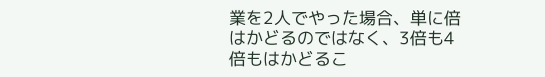業を2人でやった場合、単に倍はかどるのではなく、3倍も4倍もはかどるこ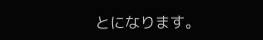とになります。